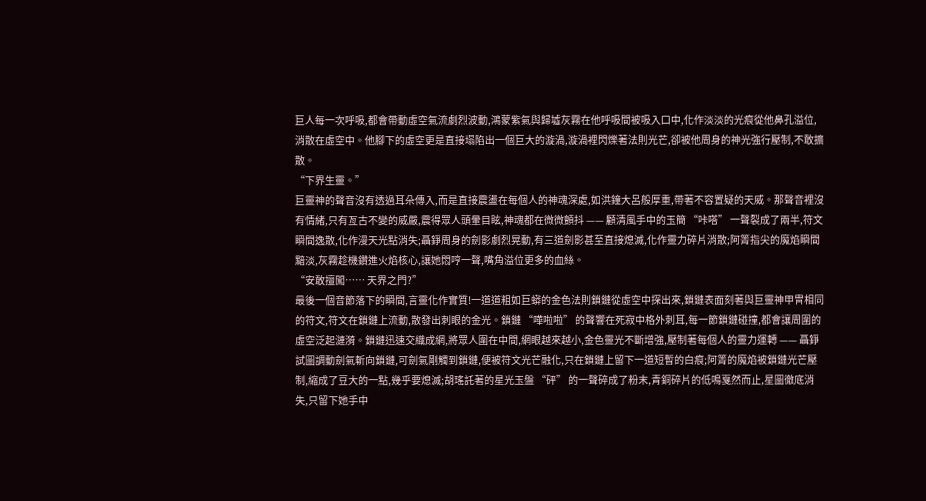巨人每一次呼吸,都會帶動虛空氣流劇烈波動,鴻蒙紫氣與歸墟灰霧在他呼吸間被吸入口中,化作淡淡的光痕從他鼻孔溢位,消散在虛空中。他腳下的虛空更是直接塌陷出一個巨大的漩渦,漩渦裡閃爍著法則光芒,卻被他周身的神光強行壓制,不敢擴散。
“下界生靈。”
巨靈神的聲音沒有透過耳朵傳入,而是直接震盪在每個人的神魂深處,如洪鐘大呂般厚重,帶著不容置疑的天威。那聲音裡沒有情緒,只有亙古不變的威嚴,震得眾人頭暈目眩,神魂都在微微顫抖 —— 顧清風手中的玉簡 “咔嗒” 一聲裂成了兩半,符文瞬間逸散,化作漫天光點消失;聶錚周身的劍影劇烈晃動,有三道劍影甚至直接熄滅,化作靈力碎片消散;阿箐指尖的魔焰瞬間黯淡,灰霧趁機鑽進火焰核心,讓她悶哼一聲,嘴角溢位更多的血絲。
“安敢擅闖…… 天界之門?”
最後一個音節落下的瞬間,言靈化作實質!一道道粗如巨蟒的金色法則鎖鏈從虛空中探出來,鎖鏈表面刻著與巨靈神甲冑相同的符文,符文在鎖鏈上流動,散發出刺眼的金光。鎖鏈 “嘩啦啦” 的聲響在死寂中格外刺耳,每一節鎖鏈碰撞,都會讓周圍的虛空泛起漣漪。鎖鏈迅速交織成網,將眾人圍在中間,網眼越來越小,金色靈光不斷增強,壓制著每個人的靈力運轉 —— 聶錚試圖調動劍氣斬向鎖鏈,可劍氣剛觸到鎖鏈,便被符文光芒融化,只在鎖鏈上留下一道短暫的白痕;阿箐的魔焰被鎖鏈光芒壓制,縮成了豆大的一點,幾乎要熄滅;胡瑤託著的星光玉盤 “砰” 的一聲碎成了粉末,青銅碎片的低鳴戛然而止,星圖徹底消失,只留下她手中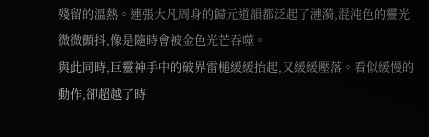殘留的溫熱。連張大凡周身的歸元道韻都泛起了漣漪,混沌色的靈光微微顫抖,像是隨時會被金色光芒吞噬。
與此同時,巨靈神手中的破界雷槌緩緩抬起,又緩緩壓落。看似緩慢的動作,卻超越了時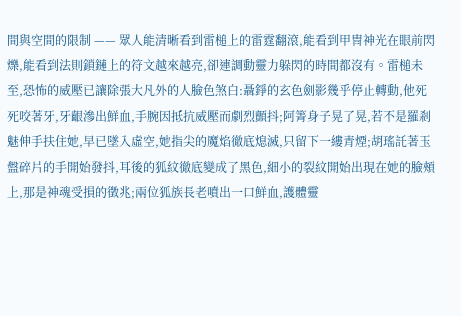間與空間的限制 —— 眾人能清晰看到雷槌上的雷霆翻滾,能看到甲冑神光在眼前閃爍,能看到法則鎖鏈上的符文越來越亮,卻連調動靈力躲閃的時間都沒有。雷槌未至,恐怖的威壓已讓除張大凡外的人臉色煞白:聶錚的玄色劍影幾乎停止轉動,他死死咬著牙,牙齦滲出鮮血,手腕因抵抗威壓而劇烈顫抖;阿箐身子晃了晃,若不是羅剎魅伸手扶住她,早已墜入虛空,她指尖的魔焰徹底熄滅,只留下一縷青煙;胡瑤託著玉盤碎片的手開始發抖,耳後的狐紋徹底變成了黑色,細小的裂紋開始出現在她的臉頰上,那是神魂受損的徵兆;兩位狐族長老噴出一口鮮血,護體靈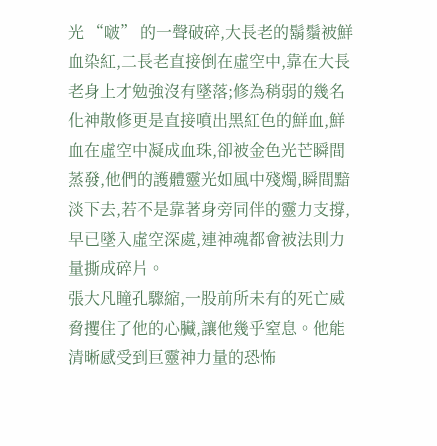光 “啵” 的一聲破碎,大長老的鬍鬚被鮮血染紅,二長老直接倒在虛空中,靠在大長老身上才勉強沒有墜落;修為稍弱的幾名化神散修更是直接噴出黑紅色的鮮血,鮮血在虛空中凝成血珠,卻被金色光芒瞬間蒸發,他們的護體靈光如風中殘燭,瞬間黯淡下去,若不是靠著身旁同伴的靈力支撐,早已墜入虛空深處,連神魂都會被法則力量撕成碎片。
張大凡瞳孔驟縮,一股前所未有的死亡威脅攫住了他的心臟,讓他幾乎窒息。他能清晰感受到巨靈神力量的恐怖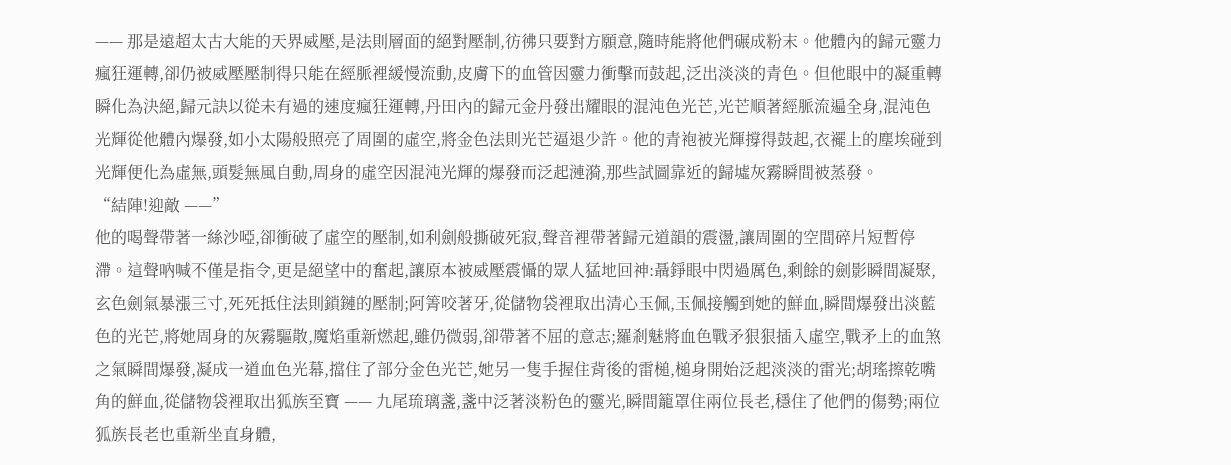—— 那是遠超太古大能的天界威壓,是法則層面的絕對壓制,彷彿只要對方願意,隨時能將他們碾成粉末。他體內的歸元靈力瘋狂運轉,卻仍被威壓壓制得只能在經脈裡緩慢流動,皮膚下的血管因靈力衝擊而鼓起,泛出淡淡的青色。但他眼中的凝重轉瞬化為決絕,歸元訣以從未有過的速度瘋狂運轉,丹田內的歸元金丹發出耀眼的混沌色光芒,光芒順著經脈流遍全身,混沌色光輝從他體內爆發,如小太陽般照亮了周圍的虛空,將金色法則光芒逼退少許。他的青袍被光輝撐得鼓起,衣襬上的塵埃碰到光輝便化為虛無,頭髮無風自動,周身的虛空因混沌光輝的爆發而泛起漣漪,那些試圖靠近的歸墟灰霧瞬間被蒸發。
“結陣!迎敵 ——”
他的喝聲帶著一絲沙啞,卻衝破了虛空的壓制,如利劍般撕破死寂,聲音裡帶著歸元道韻的震盪,讓周圍的空間碎片短暫停滯。這聲吶喊不僅是指令,更是絕望中的奮起,讓原本被威壓震懾的眾人猛地回神:聶錚眼中閃過厲色,剩餘的劍影瞬間凝聚,玄色劍氣暴漲三寸,死死抵住法則鎖鏈的壓制;阿箐咬著牙,從儲物袋裡取出清心玉佩,玉佩接觸到她的鮮血,瞬間爆發出淡藍色的光芒,將她周身的灰霧驅散,魔焰重新燃起,雖仍微弱,卻帶著不屈的意志;羅剎魅將血色戰矛狠狠插入虛空,戰矛上的血煞之氣瞬間爆發,凝成一道血色光幕,擋住了部分金色光芒,她另一隻手握住背後的雷槌,槌身開始泛起淡淡的雷光;胡瑤擦乾嘴角的鮮血,從儲物袋裡取出狐族至寶 —— 九尾琉璃盞,盞中泛著淡粉色的靈光,瞬間籠罩住兩位長老,穩住了他們的傷勢;兩位狐族長老也重新坐直身體,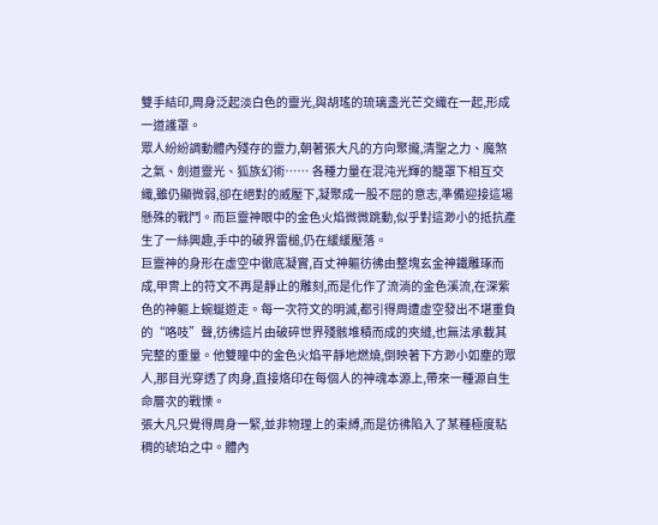雙手結印,周身泛起淡白色的靈光,與胡瑤的琉璃盞光芒交織在一起,形成一道護罩。
眾人紛紛調動體內殘存的靈力,朝著張大凡的方向聚攏,清聖之力、魔煞之氣、劍道靈光、狐族幻術…… 各種力量在混沌光輝的籠罩下相互交織,雖仍顯微弱,卻在絕對的威壓下,凝聚成一股不屈的意志,準備迎接這場懸殊的戰鬥。而巨靈神眼中的金色火焰微微跳動,似乎對這渺小的抵抗產生了一絲興趣,手中的破界雷槌,仍在緩緩壓落。
巨靈神的身形在虛空中徹底凝實,百丈神軀彷彿由整塊玄金神鐵雕琢而成,甲冑上的符文不再是靜止的雕刻,而是化作了流淌的金色溪流,在深紫色的神軀上蜿蜒遊走。每一次符文的明滅,都引得周遭虛空發出不堪重負的“咯吱”聲,彷彿這片由破碎世界殘骸堆積而成的夾縫,也無法承載其完整的重量。他雙瞳中的金色火焰平靜地燃燒,倒映著下方渺小如塵的眾人,那目光穿透了肉身,直接烙印在每個人的神魂本源上,帶來一種源自生命層次的戰慄。
張大凡只覺得周身一緊,並非物理上的束縛,而是彷彿陷入了某種極度粘稠的琥珀之中。體內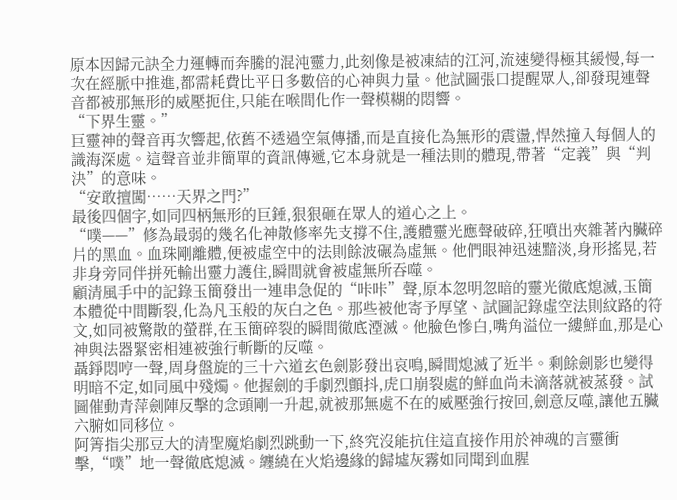原本因歸元訣全力運轉而奔騰的混沌靈力,此刻像是被凍結的江河,流速變得極其緩慢,每一次在經脈中推進,都需耗費比平日多數倍的心神與力量。他試圖張口提醒眾人,卻發現連聲音都被那無形的威壓扼住,只能在喉間化作一聲模糊的悶響。
“下界生靈。”
巨靈神的聲音再次響起,依舊不透過空氣傳播,而是直接化為無形的震盪,悍然撞入每個人的識海深處。這聲音並非簡單的資訊傳遞,它本身就是一種法則的體現,帶著“定義”與“判決”的意味。
“安敢擅闖……天界之門?”
最後四個字,如同四柄無形的巨錘,狠狠砸在眾人的道心之上。
“噗——”修為最弱的幾名化神散修率先支撐不住,護體靈光應聲破碎,狂噴出夾雜著內臟碎片的黑血。血珠剛離體,便被虛空中的法則餘波碾為虛無。他們眼神迅速黯淡,身形搖晃,若非身旁同伴拼死輸出靈力護住,瞬間就會被虛無所吞噬。
顧清風手中的記錄玉簡發出一連串急促的“咔咔”聲,原本忽明忽暗的靈光徹底熄滅,玉簡本體從中間斷裂,化為凡玉般的灰白之色。那些被他寄予厚望、試圖記錄虛空法則紋路的符文,如同被驚散的螢群,在玉簡碎裂的瞬間徹底湮滅。他臉色慘白,嘴角溢位一縷鮮血,那是心神與法器緊密相連被強行斬斷的反噬。
聶錚悶哼一聲,周身盤旋的三十六道玄色劍影發出哀鳴,瞬間熄滅了近半。剩餘劍影也變得明暗不定,如同風中殘燭。他握劍的手劇烈顫抖,虎口崩裂處的鮮血尚未滴落就被蒸發。試圖催動青萍劍陣反擊的念頭剛一升起,就被那無處不在的威壓強行按回,劍意反噬,讓他五臟六腑如同移位。
阿箐指尖那豆大的清聖魔焰劇烈跳動一下,終究沒能抗住這直接作用於神魂的言靈衝擊,“噗”地一聲徹底熄滅。纏繞在火焰邊緣的歸墟灰霧如同聞到血腥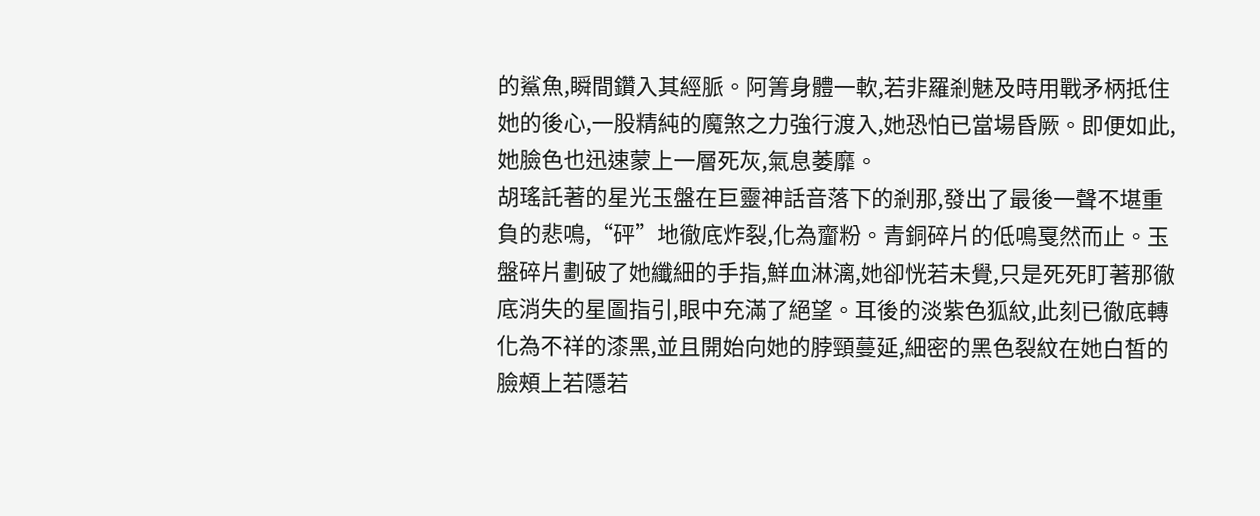的鯊魚,瞬間鑽入其經脈。阿箐身體一軟,若非羅剎魅及時用戰矛柄抵住她的後心,一股精純的魔煞之力強行渡入,她恐怕已當場昏厥。即便如此,她臉色也迅速蒙上一層死灰,氣息萎靡。
胡瑤託著的星光玉盤在巨靈神話音落下的剎那,發出了最後一聲不堪重負的悲鳴,“砰”地徹底炸裂,化為齏粉。青銅碎片的低鳴戛然而止。玉盤碎片劃破了她纖細的手指,鮮血淋漓,她卻恍若未覺,只是死死盯著那徹底消失的星圖指引,眼中充滿了絕望。耳後的淡紫色狐紋,此刻已徹底轉化為不祥的漆黑,並且開始向她的脖頸蔓延,細密的黑色裂紋在她白皙的臉頰上若隱若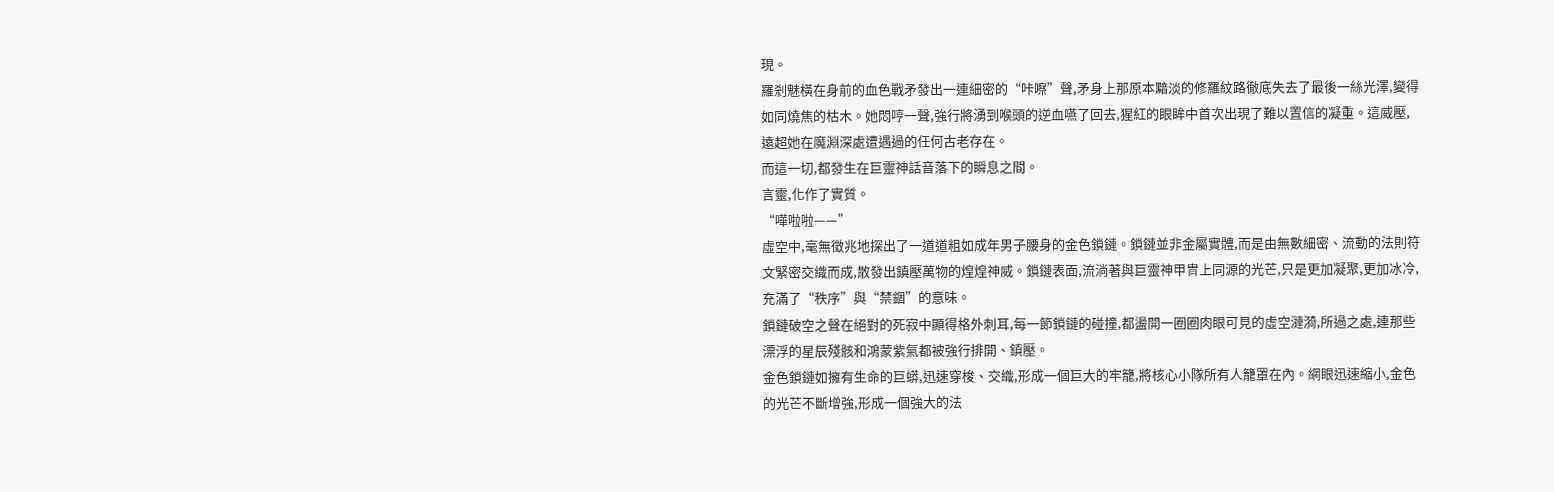現。
羅剎魅橫在身前的血色戰矛發出一連細密的“咔嚓”聲,矛身上那原本黯淡的修羅紋路徹底失去了最後一絲光澤,變得如同燒焦的枯木。她悶哼一聲,強行將湧到喉頭的逆血嚥了回去,猩紅的眼眸中首次出現了難以置信的凝重。這威壓,遠超她在魔淵深處遭遇過的任何古老存在。
而這一切,都發生在巨靈神話音落下的瞬息之間。
言靈,化作了實質。
“嘩啦啦——”
虛空中,毫無徵兆地探出了一道道粗如成年男子腰身的金色鎖鏈。鎖鏈並非金屬實體,而是由無數細密、流動的法則符文緊密交織而成,散發出鎮壓萬物的煌煌神威。鎖鏈表面,流淌著與巨靈神甲冑上同源的光芒,只是更加凝聚,更加冰冷,充滿了“秩序”與“禁錮”的意味。
鎖鏈破空之聲在絕對的死寂中顯得格外刺耳,每一節鎖鏈的碰撞,都盪開一圈圈肉眼可見的虛空漣漪,所過之處,連那些漂浮的星辰殘骸和鴻蒙紫氣都被強行排開、鎮壓。
金色鎖鏈如擁有生命的巨蟒,迅速穿梭、交織,形成一個巨大的牢籠,將核心小隊所有人籠罩在內。網眼迅速縮小,金色的光芒不斷增強,形成一個強大的法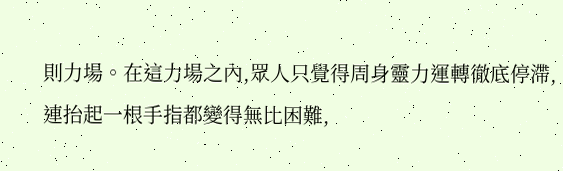則力場。在這力場之內,眾人只覺得周身靈力運轉徹底停滯,連抬起一根手指都變得無比困難,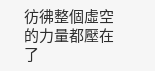彷彿整個虛空的力量都壓在了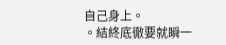自己身上。
。結終底徹要就瞬一